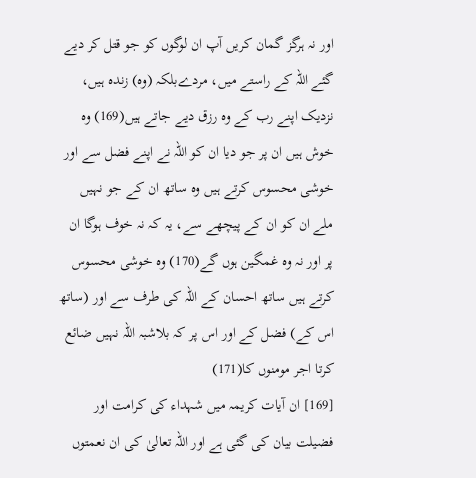اور نہ ہرگز گمان کریں آپ ان لوگوں کو جو قتل کر دیے گئے اللہ کے راستے میں، مردےبلکہ (وہ) زندہ ہیں، نزدیک اپنے رب کے وہ رزق دیے جاتے ہیں(169) وہ خوش ہیں ان پر جو دیا ان کو اللہ نے اپنے فضل سے اور خوشی محسوس کرتے ہیں وہ ساتھ ان کے جو نہیں ملے ان کو ان کے پیچھے سے، یہ کہ نہ خوف ہوگا ان پر اور نہ وہ غمگین ہوں گے(170) وہ خوشی محسوس کرتے ہیں ساتھ احسان کے اللہ کی طرف سے اور (ساتھ اس کے) فضل کے اور اس پر کہ بلاشبہ اللہ نہیں ضائع کرتا اجر مومنوں کا(171)
[169] ان آیات کریمہ میں شہداء کی کرامت اور فضیلت بیان کی گئی ہے اور اللہ تعالیٰ کی ان نعمتوں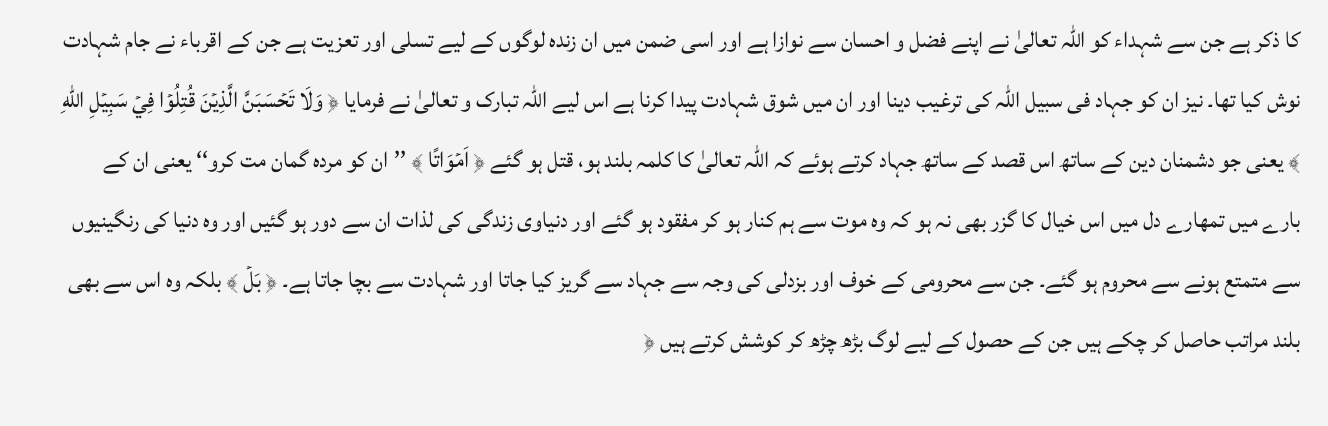کا ذکر ہے جن سے شہداء کو اللہ تعالیٰ نے اپنے فضل و احسان سے نوازا ہے اور اسی ضمن میں ان زندہ لوگوں کے لیے تسلی اور تعزیت ہے جن کے اقرباء نے جام شہادت نوش کیا تھا۔ نیز ان کو جہاد فی سبیل اللہ کی ترغیب دینا اور ان میں شوق شہادت پیدا کرنا ہے اس لیے اللہ تبارک و تعالیٰ نے فرمایا ﴿ وَلَا تَحۡسَبَنَّ الَّذِيۡنَ قُتِلُوۡا فِيۡ سَبِيۡلِ اللّٰهِ ﴾ یعنی جو دشمنان دین کے ساتھ اس قصد کے ساتھ جہاد کرتے ہوئے کہ اللہ تعالیٰ کا کلمہ بلند ہو، قتل ہو گئے ﴿ اَمۡوَاتًا ﴾ ’’ان کو مردہ گمان مت کرو‘‘ یعنی ان کے بارے میں تمھارے دل میں اس خیال کا گزر بھی نہ ہو کہ وہ موت سے ہم کنار ہو کر مفقود ہو گئے اور دنیاوی زندگی کی لذات ان سے دور ہو گئیں اور وہ دنیا کی رنگینیوں سے متمتع ہونے سے محروم ہو گئے۔ جن سے محرومی کے خوف اور بزدلی کی وجہ سے جہاد سے گریز کیا جاتا اور شہادت سے بچا جاتا ہے۔ ﴿ بَلۡ ﴾ بلکہ وہ اس سے بھی بلند مراتب حاصل کر چکے ہیں جن کے حصول کے لیے لوگ بڑھ چڑھ کر کوشش کرتے ہیں ﴿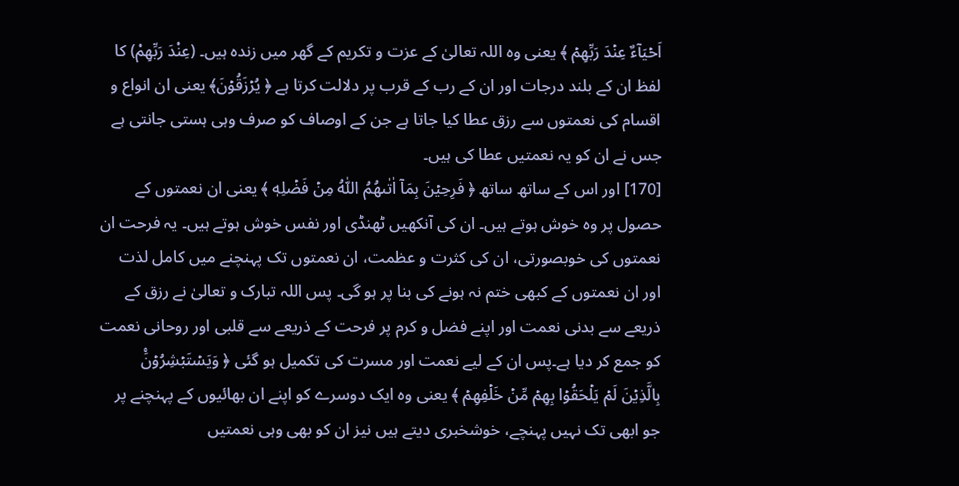اَحۡيَآءٌ عِنۡدَ رَبِّهِمۡ ﴾ یعنی وہ اللہ تعالیٰ کے عزت و تکریم کے گھر میں زندہ ہیں۔ (عِنْدَ رَبِّهِمْ) کا لفظ ان کے بلند درجات اور ان کے رب کے قرب پر دلالت کرتا ہے ﴿ يُرۡزَقُوۡنَ﴾ یعنی ان انواع و اقسام کی نعمتوں سے رزق عطا کیا جاتا ہے جن کے اوصاف کو صرف وہی ہستی جانتی ہے جس نے ان کو یہ نعمتیں عطا کی ہیں۔
[170] اور اس کے ساتھ ساتھ ﴿ فَرِحِيۡنَ بِمَاۤ اٰتٰىهُمُ اللّٰهُ مِنۡ فَضۡلِهٖ ﴾ یعنی ان نعمتوں کے حصول پر وہ خوش ہوتے ہیں۔ ان کی آنکھیں ٹھنڈی اور نفس خوش ہوتے ہیں۔ یہ فرحت ان نعمتوں کی خوبصورتی، ان کی کثرت و عظمت، ان نعمتوں تک پہنچنے میں کامل لذت اور ان نعمتوں کے کبھی ختم نہ ہونے کی بنا پر ہو گی۔ پس اللہ تبارک و تعالیٰ نے رزق کے ذریعے سے بدنی نعمت اور اپنے فضل و کرم پر فرحت کے ذریعے سے قلبی اور روحانی نعمت کو جمع کر دیا ہے۔پس ان کے لیے نعمت اور مسرت کی تکمیل ہو گئی ﴿ وَيَسۡتَبۡشِرُوۡنَ۠ بِالَّذِيۡنَ لَمۡ يَلۡحَقُوۡا بِهِمۡ مِّنۡ خَلۡفِهِمۡ ﴾ یعنی وہ ایک دوسرے کو اپنے ان بھائیوں کے پہنچنے پر جو ابھی تک نہیں پہنچے، خوشخبری دیتے ہیں نیز ان کو بھی وہی نعمتیں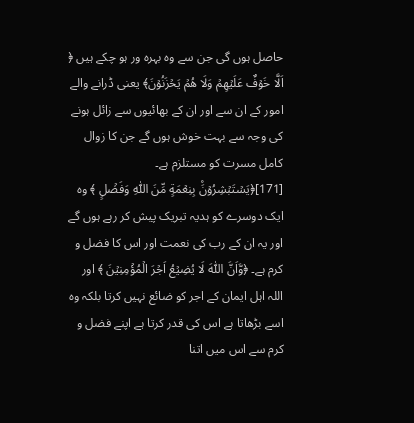حاصل ہوں گی جن سے وہ بہرہ ور ہو چکے ہیں ﴿ اَلَّا خَوۡفٌ عَلَيۡهِمۡ وَلَا هُمۡ يَحۡزَنُوۡنَ﴾ یعنی ڈرانے والے امور کے ان سے اور ان کے بھائیوں سے زائل ہونے کی وجہ سے بہت خوش ہوں گے جن کا زوال کامل مسرت کو مستلزم ہے۔
[171]﴿يَسۡتَبۡشِرُوۡنَ۠ بِنِعۡمَةٍ مِّنَ اللّٰهِ وَفَضۡلٍ ﴾ وہ ایک دوسرے کو ہدیہ تبریک پیش کر رہے ہوں گے اور یہ ان کے رب کی نعمت اور اس کا فضل و کرم ہے۔ ﴿وَّاَنَّ اللّٰهَ لَا يُضِيۡعُ اَجۡرَ الۡمُؤۡمِنِيۡنَ ﴾ اور اللہ اہل ایمان کے اجر کو ضائع نہیں کرتا بلکہ وہ اسے بڑھاتا ہے اس کی قدر کرتا ہے اپنے فضل و کرم سے اس میں اتنا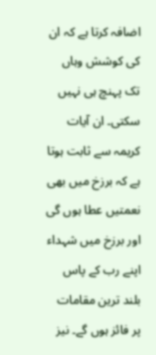اضافہ کرتا ہے کہ ان کی کوشش وہاں تک پہنچ ہی نہیں سکتی۔ ان آیات کریمہ سے ثابت ہوتا ہے کہ برزخ میں بھی نعمتیں عطا ہوں گی اور برزخ میں شہداء اپنے رب کے پاس بلند ترین مقامات پر فائز ہوں گے۔ نیز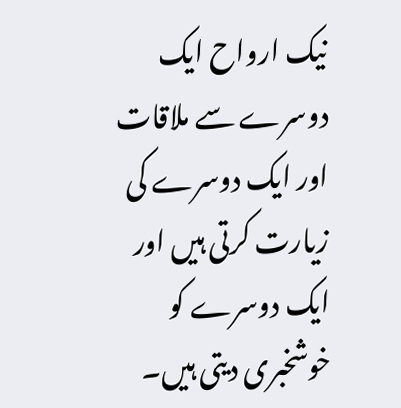نیک ارواح ایک دوسرے سے ملاقات اور ایک دوسرے کی زیارت کرتی ہیں اور ایک دوسرے کو خوشخبری دیتی ہیں۔